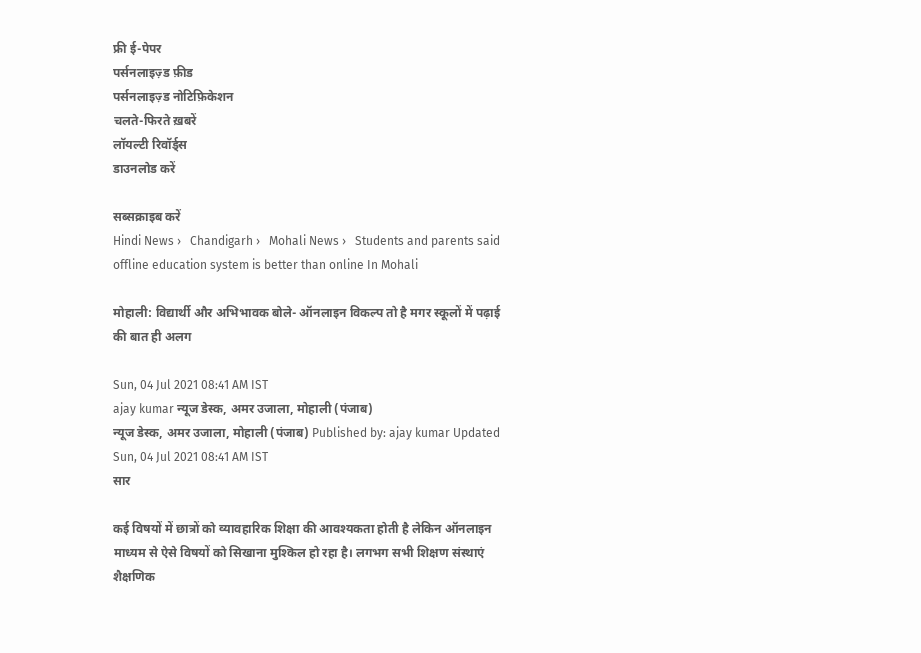फ्री ई-पेपर
पर्सनलाइज़्ड फ़ीड
पर्सनलाइज़्ड नोटिफ़िकेशन
चलते-फिरते ख़बरें
लॉयल्टी रिवॉर्ड्स
डाउनलोड करें

सब्सक्राइब करें
Hindi News ›   Chandigarh ›   Mohali News ›   Students and parents said offline education system is better than online In Mohali

मोहाली: विद्यार्थी और अभिभावक बोले- ऑनलाइन विकल्प तो है मगर स्कूलों में पढ़ाई की बात ही अलग

Sun, 04 Jul 2021 08:41 AM IST
ajay kumar न्यूज डेस्क, अमर उजाला, मोहाली (पंजाब)
न्यूज डेस्क, अमर उजाला, मोहाली (पंजाब) Published by: ajay kumar Updated Sun, 04 Jul 2021 08:41 AM IST
सार

कई विषयों में छात्रों को व्यावहारिक शिक्षा की आवश्यकता होती है लेकिन ऑनलाइन माध्यम से ऐसे विषयों को सिखाना मुश्किल हो रहा है। लगभग सभी शिक्षण संस्थाएं शैक्षणिक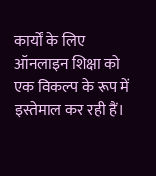कार्यों के लिए ऑनलाइन शिक्षा को एक विकल्प के रूप में इस्तेमाल कर रही हैं।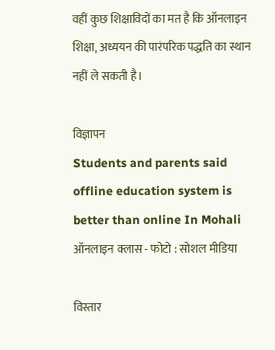वहीं कुछ शिक्षाविदों का मत है कि ऑनलाइन शिक्षा, अध्ययन की पारंपरिक पद्धति का स्थान नहीं ले सकती है।

विज्ञापन
Students and parents said offline education system is better than online In Mohali
ऑनलाइन क्लास - फोटो : सोशल मीडिया

विस्तार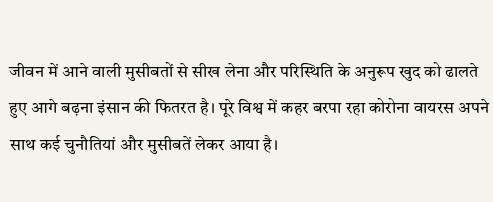जीवन में आने वाली मुसीबतों से सीख लेना और परिस्थिति के अनुरूप खुद को ढालते हुए आगे बढ़ना इंसान की फितरत है। पूरे विश्व में कहर बरपा रहा कोरोना वायरस अपने साथ कई चुनौतियां और मुसीबतें लेकर आया है।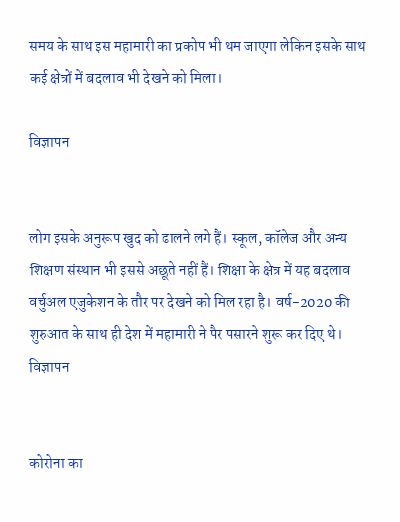समय के साथ इस महामारी का प्रकोप भी थम जाएगा लेकिन इसके साथ कई क्षेत्रों में बदलाव भी देखने को मिला।

विज्ञापन


लोग इसके अनुरूप खुद को ढालने लगे हैं। स्कूल, कॉलेज और अन्य शिक्षण संस्थान भी इससे अछूते नहीं हैं। शिक्षा के क्षेत्र में यह बदलाव वर्चुअल एजुकेशन के तौर पर देखने को मिल रहा है। वर्ष-2020 की शुरुआत के साथ ही देश में महामारी ने पैर पसारने शुरू कर दिए थे।
विज्ञापन


कोरोना का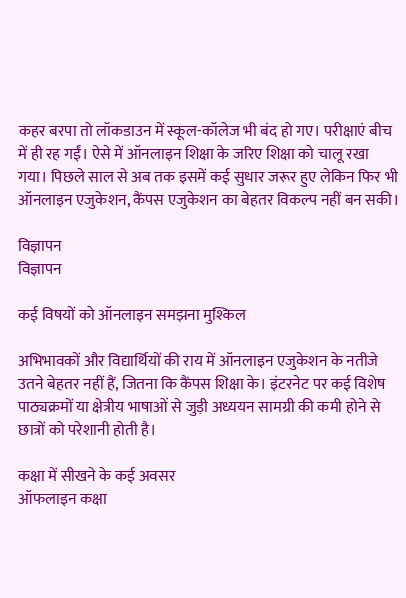कहर बरपा तो लॉकडाउन में स्कूल-कॉलेज भी बंद हो गए। परीक्षाएं बीच में ही रह गईं। ऐसे में ऑनलाइन शिक्षा के जरिए शिक्षा को चालू रखा गया। पिछले साल से अब तक इसमें कई सुधार जरूर हुए लेकिन फिर भी ऑनलाइन एजुकेशन, कैंपस एजुकेशन का बेहतर विकल्प नहीं बन सकी।

विज्ञापन
विज्ञापन

कई विषयों को ऑनलाइन समझना मुश्किल

अभिभावकों और विद्यार्थियों की राय में ऑनलाइन एजुकेशन के नतीजे उतने बेहतर नहीं हैं, जितना कि कैंपस शिक्षा के। इंटरनेट पर कई विशेष पाठ्यक्रमों या क्षेत्रीय भाषाओं से जुड़ी अध्ययन सामग्री की कमी होने से छात्रों को परेशानी होती है।

कक्षा में सीखने के कई अवसर
ऑफलाइन कक्षा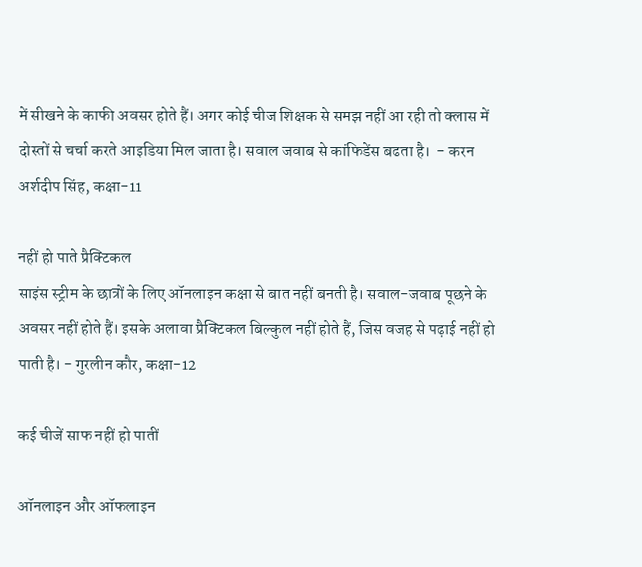में सीखने के काफी अवसर होते हैं। अगर कोई चीज शिक्षक से समझ नहीं आ रही तो क्लास में दोस्तों से चर्चा करते आइडिया मिल जाता है। सवाल जवाब से कांफिडेंस बढता है।  - करन अर्शदीप सिंह, कक्षा-11

नहीं हो पाते प्रैक्टिकल
साइंस स्ट्रीम के छात्रों के लिए ऑनलाइन कक्षा से बात नहीं बनती है। सवाल-जवाब पूछने के अवसर नहीं होते हैं। इसके अलावा प्रैक्टिकल बिल्कुल नहीं होते हैं, जिस वजह से पढ़ाई नहीं हो पाती है। - गुरलीन कौर, कक्षा-12

कई चीजें साफ नहीं हो पातीं

ऑनलाइन और ऑफलाइन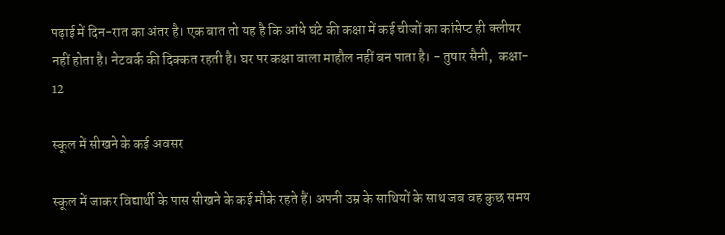पढ़ाई में दिन-रात का अंतर है। एक बात तो यह है कि आंधे घंटे की कक्षा में कई चीजों का कांसेप्ट ही क्लीयर नहीं होता है। नेटवर्क की दिक्कत रहती है। घर पर कक्षा वाला माहौल नहीं बन पाता है। - तुषार सैनी,  कक्षा- 12

स्कूल में सीखने के कई अवसर

स्कूल में जाकर विद्यार्थी के पास सीखने के कई मौके रहते हैं। अपनी उम्र के साथियों के साथ जब वह कुछ समय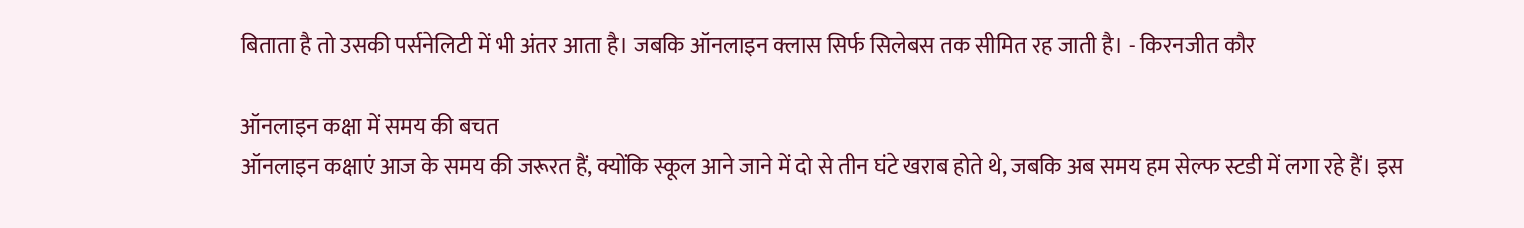बिताता है तो उसकी पर्सनेलिटी में भी अंतर आता है। जबकि ऑनलाइन क्लास सिर्फ सिलेबस तक सीमित रह जाती है। - किरनजीत कौर

ऑनलाइन कक्षा में समय की बचत
ऑनलाइन कक्षाएं आज के समय की जरूरत हैं, क्योंकि स्कूल आने जाने में दो से तीन घंटे खराब होते थे, जबकि अब समय हम सेल्फ स्टडी में लगा रहे हैं। इस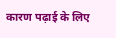कारण पढ़ाई के लिए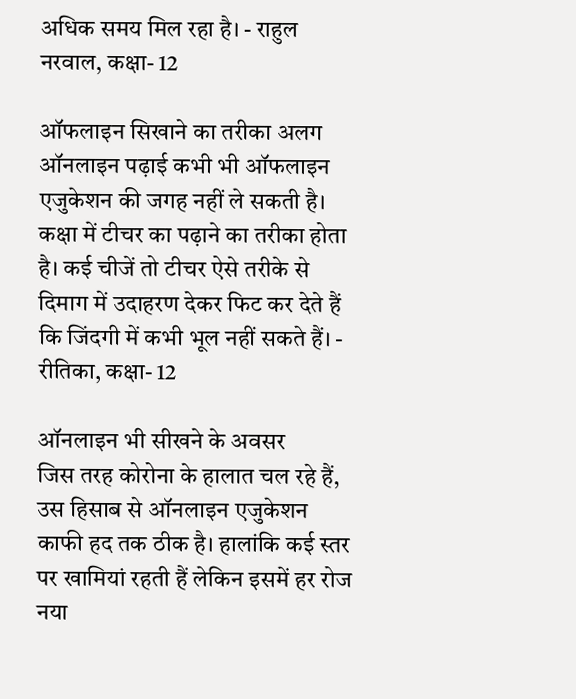अधिक समय मिल रहा है। - राहुल नरवाल, कक्षा- 12

ऑफलाइन सिखाने का तरीका अलग
ऑनलाइन पढ़ाई कभी भी ऑफलाइन एजुकेशन की जगह नहीं ले सकती है। कक्षा में टीचर का पढ़ाने का तरीका होता है। कई चीजें तो टीचर ऐसे तरीके से दिमाग में उदाहरण देकर फिट कर देते हैं कि जिंदगी में कभी भूल नहीं सकते हैं। - रीतिका, कक्षा- 12

ऑनलाइन भी सीखने के अवसर
जिस तरह कोरोना के हालात चल रहे हैं, उस हिसाब से ऑनलाइन एजुकेशन काफी हद तक ठीक है। हालांकि कई स्तर पर खामियां रहती हैं लेकिन इसमें हर रोज नया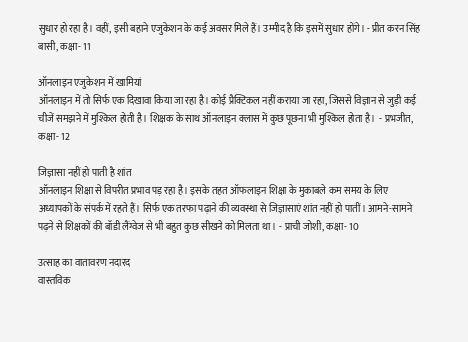सुधार हो रहा है। वहीं, इसी बहाने एजुकेशन के कई अवसर मिले हैं। उम्मीद है कि इसमें सुधार होंगे। - प्रीत करन सिंह बासी, कक्षा- 11

ऑनलाइन एजुकेशन में खामियां
ऑनलाइन में तो सिर्फ एक दिखावा किया जा रहा है। कोई प्रैक्टिकल नहीं कराया जा रहा, जिससे विज्ञान से जुड़ी कई चीजें समझने में मुश्किल होती है। शिक्षक के साथ ऑनलाइन क्लास में कुछ पूछना भी मुश्किल होता है।  - प्रभजीत, कक्षा- 12

जिज्ञासा नहीं हो पाती है शांत
ऑनलाइन शिक्षा से विपरीत प्रभाव पड़ रहा है। इसके तहत ऑफलाइन शिक्षा के मुकाबले कम समय के लिए अध्यापकों के संपर्क में रहते हैं। सिर्फ एक तरफा पढ़ाने की व्यवस्था से जिज्ञासाएं शांत नहीं हो पातीं। आमने-सामने पढ़ने से शिक्षकों की बॉडी लैंग्वेज से भी बहुत कुछ सीखने को मिलता था। - प्राची जोशी, कक्षा- 10

उत्साह का वातावरण नदारद
वास्तविक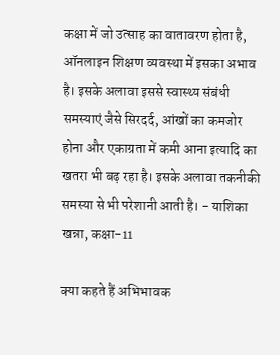कक्षा में जो उत्साह का वातावरण होता है, ऑनलाइन शिक्षण व्यवस्था में इसका अभाव है। इसके अलावा इससे स्वास्थ्य संबंधी समस्याएं जैसे सिरदर्द, आंखों का कमजोर होना और एकाग्रता में कमी आना इत्यादि का खतरा भी बढ़ रहा है। इसके अलावा तकनीकी समस्या से भी परेशानी आती है। - याशिका खन्ना, कक्षा-11

क्या कहते हैं अभिभावक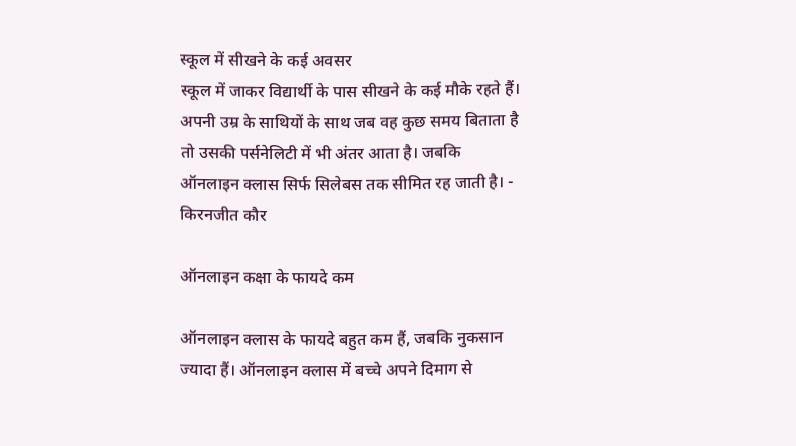स्कूल में सीखने के कई अवसर
स्कूल में जाकर विद्यार्थी के पास सीखने के कई मौके रहते हैं। अपनी उम्र के साथियों के साथ जब वह कुछ समय बिताता है तो उसकी पर्सनेलिटी में भी अंतर आता है। जबकि ऑनलाइन क्लास सिर्फ सिलेबस तक सीमित रह जाती है। - किरनजीत कौर

ऑनलाइन कक्षा के फायदे कम

ऑनलाइन क्लास के फायदे बहुत कम हैं, जबकि नुकसान ज्यादा हैं। ऑनलाइन क्लास में बच्चे अपने दिमाग से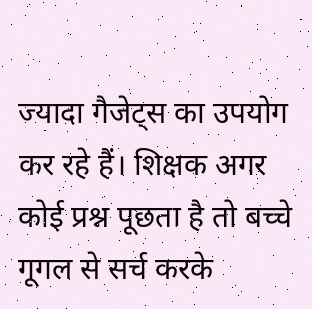ज्यादा गैजेट्स का उपयोग कर रहे हैं। शिक्षक अगर कोई प्रश्न पूछता है तो बच्चे गूगल से सर्च करके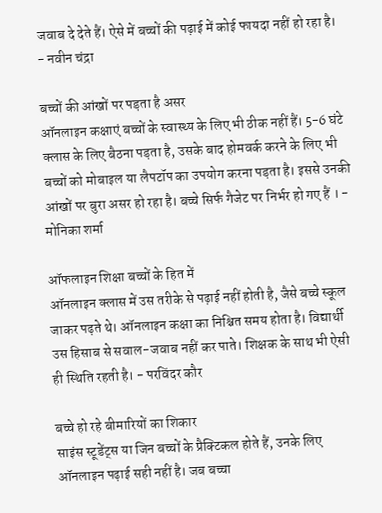जवाब दे देते हैं। ऐसे में बच्चों की पढ़ाई में कोई फायदा नहीं हो रहा है। - नवीन चंद्रा

बच्चों की आंखों पर पड़ता है असर
ऑनलाइन कक्षाएं बच्चों के स्वास्थ्य के लिए भी ठीक नहीं हैं। 5-6 घंटे क्लास के लिए बैठना पड़ता है, उसके बाद होमवर्क करने के लिए भी बच्चों को मोबाइल या लैपटॉप का उपयोग करना पड़ता है। इससे उनकी आंखों पर बुरा असर हो रहा है। बच्चे सिर्फ गैजेट पर निर्भर हो गए हैं । - मोनिका शर्मा

ऑफलाइन शिक्षा बच्चों के हित में
ऑनलाइन क्लास में उस तरीके से पढ़ाई नहीं होती है, जैसे बच्चे स्कूल जाकर पढ़ते थे। ऑनलाइन कक्षा का निश्चित समय होता है। विद्यार्थी उस हिसाब से सवाल-जवाब नहीं कर पाते। शिक्षक के साथ भी ऐसी ही स्थिति रहती है। - परविंदर कौर

बच्चे हो रहे बीमारियों का शिकार
साइंस स्टूडेंट्स या जिन बच्चों के प्रैक्टिकल होते हैं, उनके लिए ऑनलाइन पढ़ाई सही नहीं है। जब बच्चा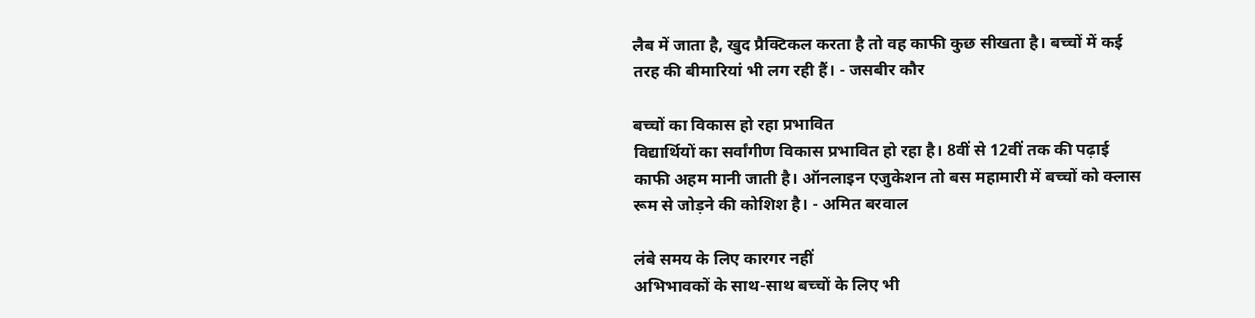लैब में जाता है, खुद प्रैक्टिकल करता है तो वह काफी कुछ सीखता है। बच्चों में कई तरह की बीमारियां भी लग रही हैं। - जसबीर कौर

बच्चों का विकास हो रहा प्रभावित
विद्यार्थियों का सर्वांगीण विकास प्रभावित हो रहा है। 8वीं से 12वीं तक की पढ़ाई काफी अहम मानी जाती है। ऑनलाइन एजुकेशन तो बस महामारी में बच्चों को क्लास रूम से जोड़ने की कोशिश है। - अमित बरवाल

लंबे समय के लिए कारगर नहीं
अभिभावकों के साथ-साथ बच्चों के लिए भी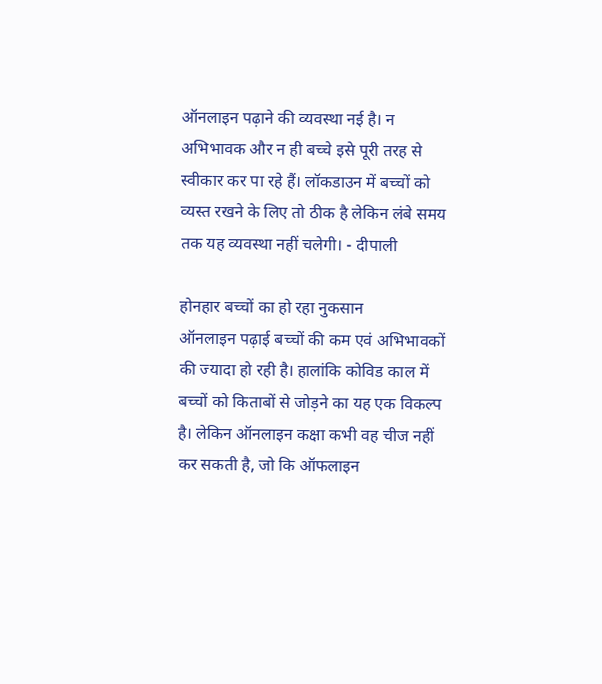ऑनलाइन पढ़ाने की व्यवस्था नई है। न अभिभावक और न ही बच्चे इसे पूरी तरह से स्वीकार कर पा रहे हैं। लॉकडाउन में बच्चों को व्यस्त रखने के लिए तो ठीक है लेकिन लंबे समय तक यह व्यवस्था नहीं चलेगी। - दीपाली

होनहार बच्चों का हो रहा नुकसान
ऑनलाइन पढ़ाई बच्चों की कम एवं अभिभावकों की ज्यादा हो रही है। हालांकि कोविड काल में बच्चों को किताबों से जोड़ने का यह एक विकल्प है। लेकिन ऑनलाइन कक्षा कभी वह चीज नहीं कर सकती है, जो कि ऑफलाइन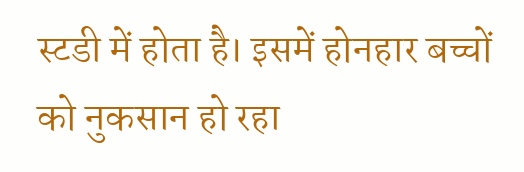स्टडी में होता है। इसमें होनहार बच्चों को नुकसान हो रहा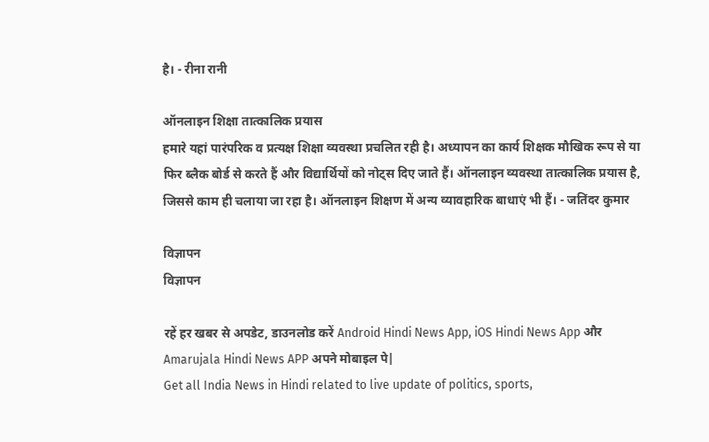है। - रीना रानी

ऑनलाइन शिक्षा तात्कालिक प्रयास
हमारे यहां पारंपरिक व प्रत्यक्ष शिक्षा व्यवस्था प्रचलित रही है। अध्यापन का कार्य शिक्षक मौखिक रूप से या फिर ब्लैक बोर्ड से करते हैं और विद्यार्थियों को नोट्स दिए जाते हैं। ऑनलाइन व्यवस्था तात्कालिक प्रयास है, जिससे काम ही चलाया जा रहा है। ऑनलाइन शिक्षण में अन्य व्यावहारिक बाधाएं भी हैं। - जतिंदर कुमार

विज्ञापन
विज्ञापन

रहें हर खबर से अपडेट, डाउनलोड करें Android Hindi News App, iOS Hindi News App और Amarujala Hindi News APP अपने मोबाइल पे|
Get all India News in Hindi related to live update of politics, sports,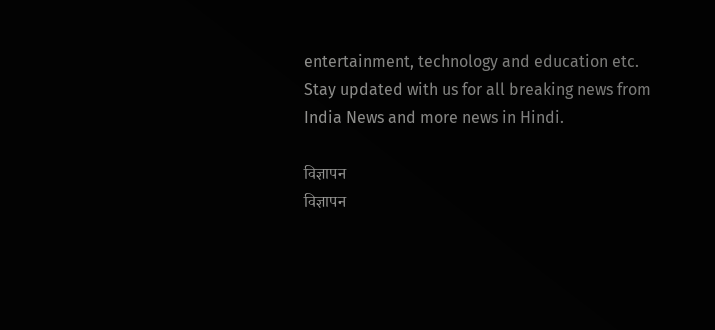entertainment, technology and education etc. Stay updated with us for all breaking news from India News and more news in Hindi.

विज्ञापन
विज्ञापन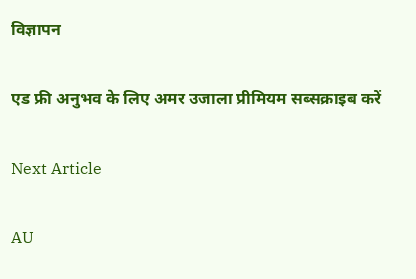विज्ञापन

एड फ्री अनुभव के लिए अमर उजाला प्रीमियम सब्सक्राइब करें

Next Article

AU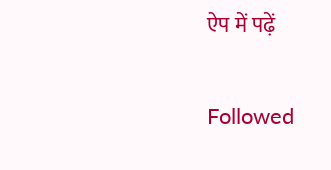ऐप में पढ़ें

Followed